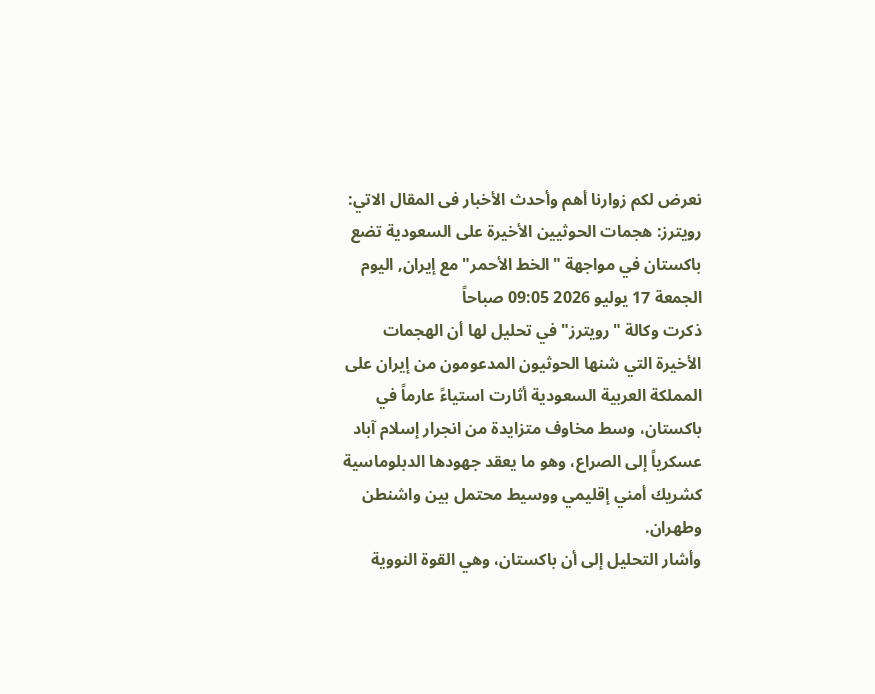نعرض لكم زوارنا أهم وأحدث الأخبار فى المقال الاتي:
رويترز: هجمات الحوثيين الأخيرة على السعودية تضع باكستان في مواجهة "الخط الأحمر" مع إيران, اليوم الجمعة 17 يوليو 2026 09:05 صباحاً
ذكرت وكالة "رويترز" في تحليل لها أن الهجمات الأخيرة التي شنها الحوثيون المدعومون من إيران على المملكة العربية السعودية أثارت استياءً عارماً في باكستان، وسط مخاوف متزايدة من انجرار إسلام آباد عسكرياً إلى الصراع، وهو ما يعقد جهودها الدبلوماسية كشريك أمني إقليمي ووسيط محتمل بين واشنطن وطهران.
وأشار التحليل إلى أن باكستان، وهي القوة النووية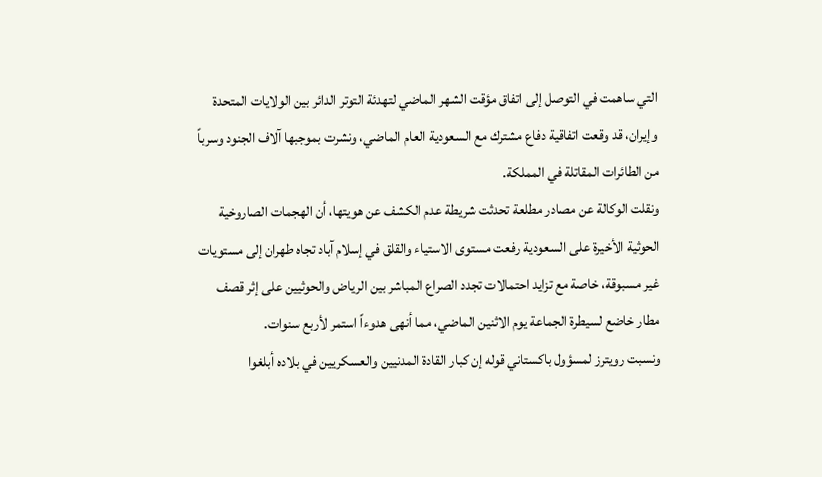التي ساهمت في التوصل إلى اتفاق مؤقت الشهر الماضي لتهدئة التوتر الدائر بين الولايات المتحدة وإيران، قد وقعت اتفاقية دفاع مشترك مع السعودية العام الماضي، ونشرت بموجبها آلاف الجنود وسرباً من الطائرات المقاتلة في المملكة.
ونقلت الوكالة عن مصادر مطلعة تحدثت شريطة عدم الكشف عن هويتها، أن الهجمات الصاروخية الحوثية الأخيرة على السعودية رفعت مستوى الاستياء والقلق في إسلام آباد تجاه طهران إلى مستويات غير مسبوقة، خاصة مع تزايد احتمالات تجدد الصراع المباشر بين الرياض والحوثيين على إثر قصف مطار خاضع لسيطرة الجماعة يوم الاثنين الماضي، مما أنهى هدوءاً استمر لأربع سنوات.
ونسبت رويترز لمسؤول باكستاني قوله إن كبار القادة المدنيين والعسكريين في بلاده أبلغوا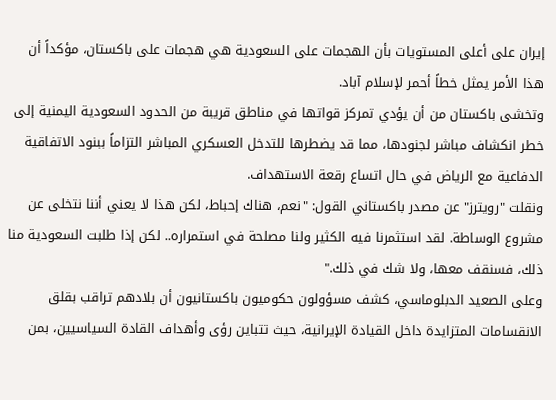إيران على أعلى المستويات بأن الهجمات على السعودية هي هجمات على باكستان، مؤكداً أن هذا الأمر يمثل خطاً أحمر لإسلام آباد.
وتخشى باكستان من أن يؤدي تمركز قواتها في مناطق قريبة من الحدود السعودية اليمنية إلى خطر انكشاف مباشر لجنودها، مما قد يضطرها للتدخل العسكري المباشر التزاماً ببنود الاتفاقية الدفاعية مع الرياض في حال اتساع رقعة الاستهداف.
ونقلت "رويترز" عن مصدر باكستاني القول: "نعم، هناك إحباط، لكن هذا لا يعني أننا نتخلى عن مشروع الوساطة. لقد استثمرنا فيه الكثير ولنا مصلحة في استمراره.. لكن إذا طلبت السعودية منا ذلك، فسنقف معها، ولا شك في ذلك."
وعلى الصعيد الدبلوماسي، كشف مسؤولون حكوميون باكستانيون أن بلادهم تراقب بقلق الانقسامات المتزايدة داخل القيادة الإيرانية، حيث تتباين رؤى وأهداف القادة السياسيين، بمن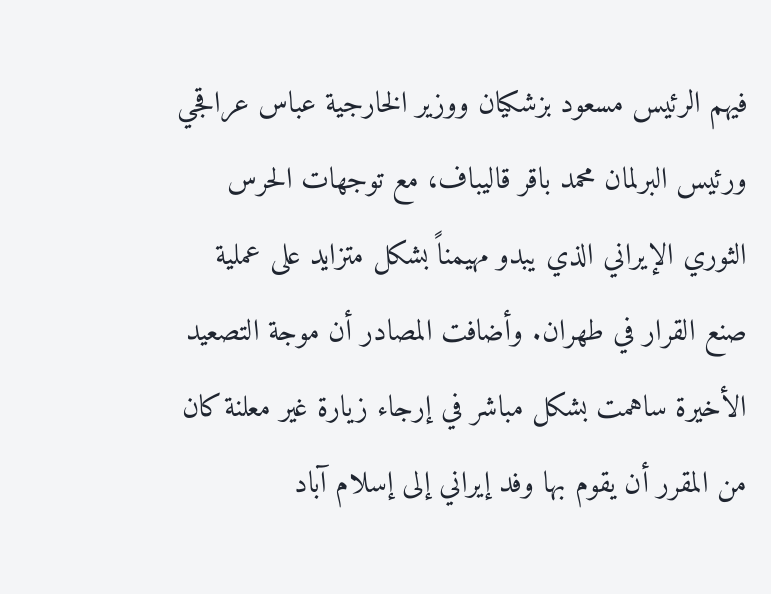فيهم الرئيس مسعود بزشكيان ووزير الخارجية عباس عراقجي ورئيس البرلمان محمد باقر قاليباف، مع توجهات الحرس الثوري الإيراني الذي يبدو مهيمناً بشكل متزايد على عملية صنع القرار في طهران. وأضافت المصادر أن موجة التصعيد الأخيرة ساهمت بشكل مباشر في إرجاء زيارة غير معلنة كان من المقرر أن يقوم بها وفد إيراني إلى إسلام آباد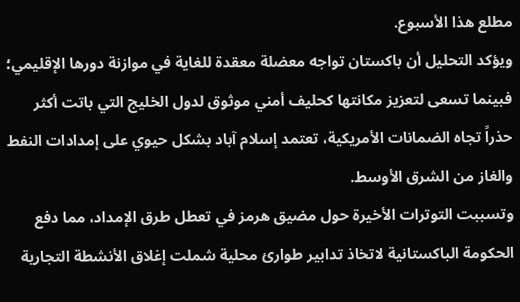مطلع هذا الأسبوع.
ويؤكد التحليل أن باكستان تواجه معضلة معقدة للغاية في موازنة دورها الإقليمي؛ فبينما تسعى لتعزيز مكانتها كحليف أمني موثوق لدول الخليج التي باتت أكثر حذراً تجاه الضمانات الأمريكية، تعتمد إسلام آباد بشكل حيوي على إمدادات النفط والغاز من الشرق الأوسط.
وتسببت التوترات الأخيرة حول مضيق هرمز في تعطل طرق الإمداد، مما دفع الحكومة الباكستانية لاتخاذ تدابير طوارئ محلية شملت إغلاق الأنشطة التجارية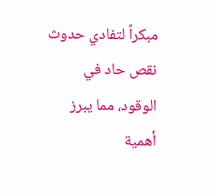مبكراً لتفادي حدوث نقص حاد في الوقود، مما يبرز أهمية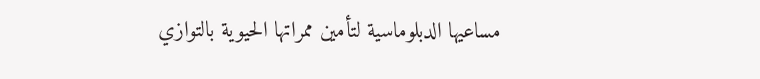مساعيها الدبلوماسية لتأمين ممراتها الحيوية بالتوازي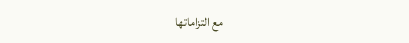مع التزاماتها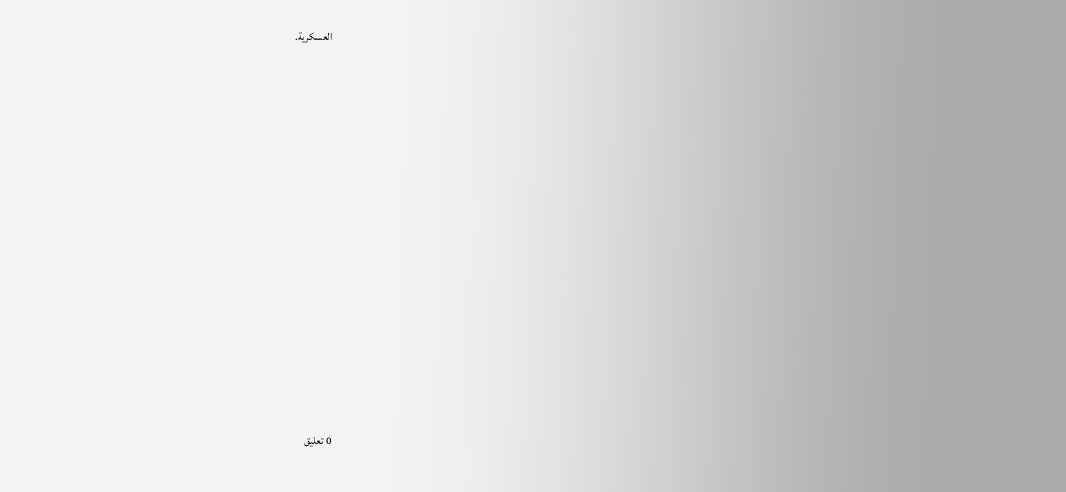العسكرية.
















0 تعليق